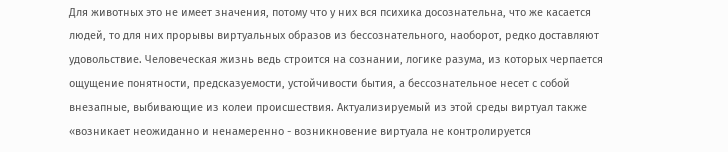Для животных это не имеет значения, потому что у них вся психика досознательна, что же касается людей, то для них прорывы виртуальных образов из бессознательного, наоборот, редко доставляют удовольствие. Человеческая жизнь ведь строится на сознании, логике разума, из которых черпается ощущение понятности, предсказуемости, устойчивости бытия, а бессознательное несет с собой внезапные, выбивающие из колеи происшествия. Актуализируемый из этой среды виртуал также «возникает неожиданно и ненамеренно - возникновение виртуала не контролируется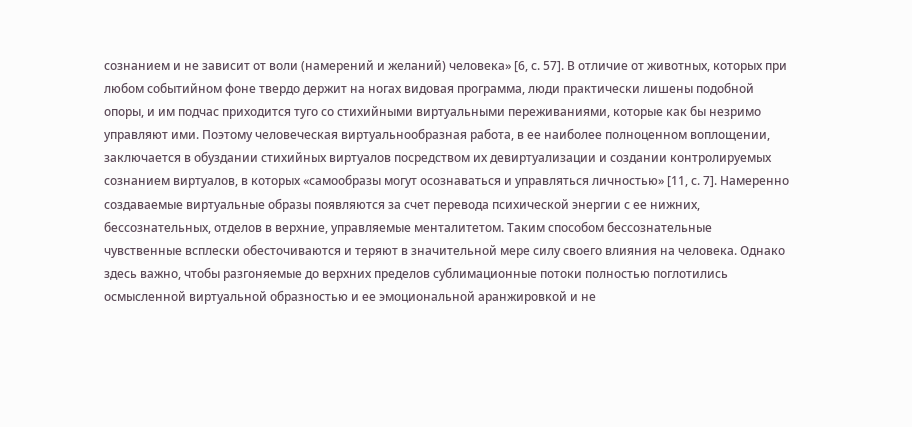сознанием и не зависит от воли (намерений и желаний) человека» [6, с. 57]. В отличие от животных, которых при любом событийном фоне твердо держит на ногах видовая программа, люди практически лишены подобной опоры, и им подчас приходится туго со стихийными виртуальными переживаниями, которые как бы незримо управляют ими. Поэтому человеческая виртуальнообразная работа, в ее наиболее полноценном воплощении, заключается в обуздании стихийных виртуалов посредством их девиртуализации и создании контролируемых сознанием виртуалов, в которых «самообразы могут осознаваться и управляться личностью» [11, с. 7]. Намеренно создаваемые виртуальные образы появляются за счет перевода психической энергии с ее нижних, бессознательных, отделов в верхние, управляемые менталитетом. Таким способом бессознательные чувственные всплески обесточиваются и теряют в значительной мере силу своего влияния на человека. Однако здесь важно, чтобы разгоняемые до верхних пределов сублимационные потоки полностью поглотились осмысленной виртуальной образностью и ее эмоциональной аранжировкой и не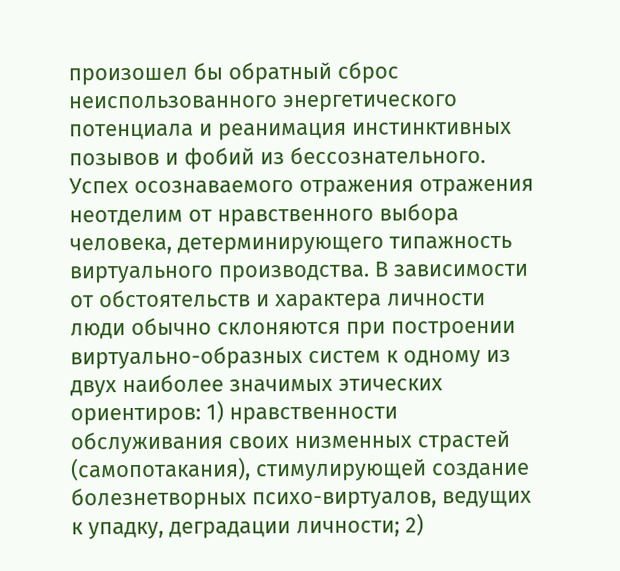произошел бы обратный сброс неиспользованного энергетического потенциала и реанимация инстинктивных позывов и фобий из бессознательного.
Успех осознаваемого отражения отражения неотделим от нравственного выбора человека, детерминирующего типажность виртуального производства. В зависимости от обстоятельств и характера личности люди обычно склоняются при построении виртуально-образных систем к одному из двух наиболее значимых этических ориентиров: 1) нравственности обслуживания своих низменных страстей (самопотакания), стимулирующей создание болезнетворных психо-виртуалов, ведущих к упадку, деградации личности; 2)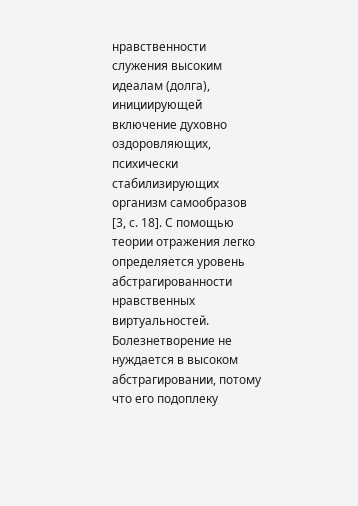нравственности служения высоким идеалам (долга), инициирующей включение духовно оздоровляющих, психически стабилизирующих организм самообразов [3, с. 18]. С помощью теории отражения легко определяется уровень абстрагированности нравственных виртуальностей.
Болезнетворение не нуждается в высоком абстрагировании, потому что его подоплеку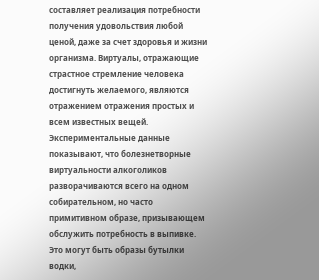составляет реализация потребности получения удовольствия любой ценой, даже за счет здоровья и жизни организма. Виртуалы, отражающие страстное стремление человека достигнуть желаемого, являются отражением отражения простых и всем известных вещей. Экспериментальные данные показывают, что болезнетворные виртуальности алкоголиков разворачиваются всего на одном собирательном, но часто примитивном образе, призывающем обслужить потребность в выпивке. Это могут быть образы бутылки водки,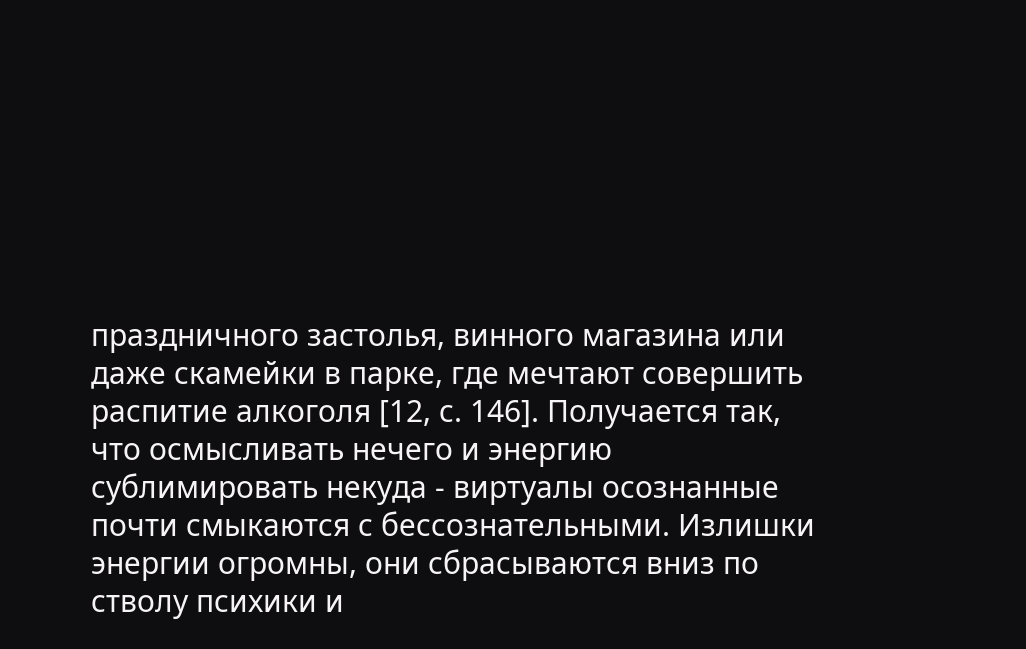праздничного застолья, винного магазина или даже скамейки в парке, где мечтают совершить распитие алкоголя [12, с. 146]. Получается так, что осмысливать нечего и энергию сублимировать некуда - виртуалы осознанные почти смыкаются с бессознательными. Излишки энергии огромны, они сбрасываются вниз по стволу психики и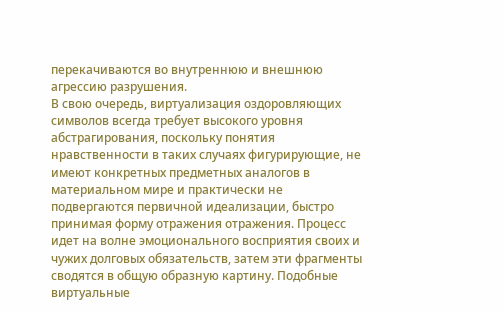перекачиваются во внутреннюю и внешнюю агрессию разрушения.
В свою очередь, виртуализация оздоровляющих символов всегда требует высокого уровня абстрагирования, поскольку понятия нравственности в таких случаях фигурирующие, не имеют конкретных предметных аналогов в материальном мире и практически не подвергаются первичной идеализации, быстро принимая форму отражения отражения. Процесс идет на волне эмоционального восприятия своих и чужих долговых обязательств, затем эти фрагменты сводятся в общую образную картину. Подобные виртуальные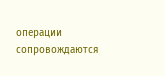операции сопровождаются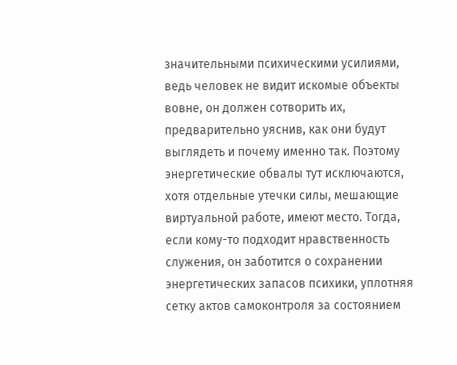значительными психическими усилиями, ведь человек не видит искомые объекты вовне, он должен сотворить их, предварительно уяснив, как они будут выглядеть и почему именно так. Поэтому энергетические обвалы тут исключаются, хотя отдельные утечки силы, мешающие виртуальной работе, имеют место. Тогда, если кому-то подходит нравственность служения, он заботится о сохранении энергетических запасов психики, уплотняя сетку актов самоконтроля за состоянием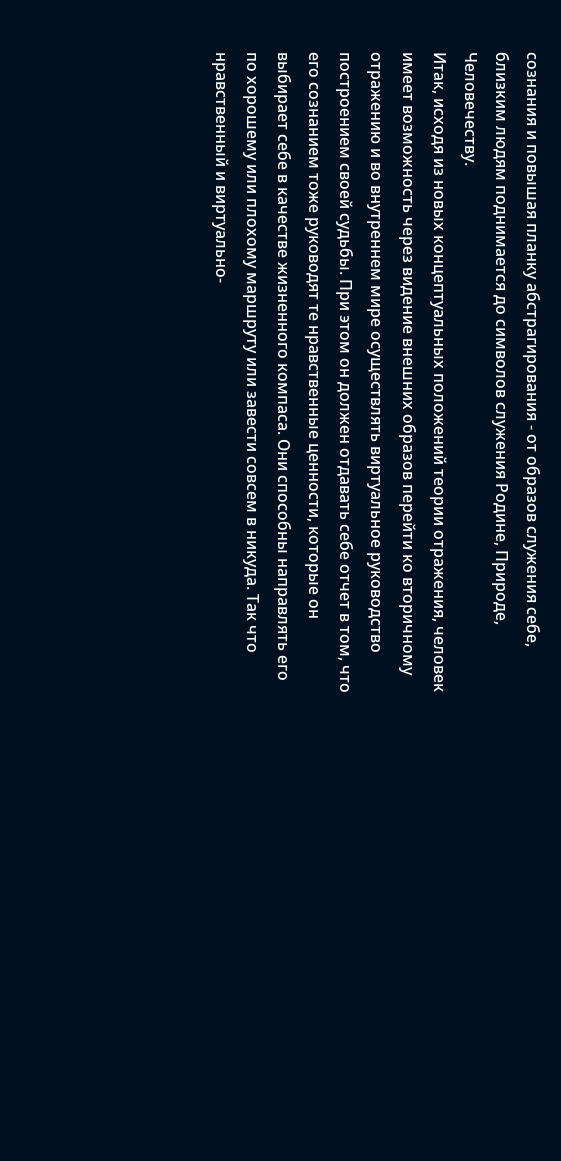сознания и повышая планку абстрагирования - от образов служения себе, близким людям поднимается до символов служения Родине, Природе, Человечеству.
Итак, исходя из новых концептуальных положений теории отражения, человек имеет возможность через видение внешних образов перейти ко вторичному отражению и во внутреннем мире осуществлять виртуальное руководство построением своей судьбы. При этом он должен отдавать себе отчет в том, что его сознанием тоже руководят те нравственные ценности, которые он выбирает себе в качестве жизненного компаса. Они способны направлять его по хорошему или плохому маршруту или завести совсем в никуда. Так что нравственный и виртуально-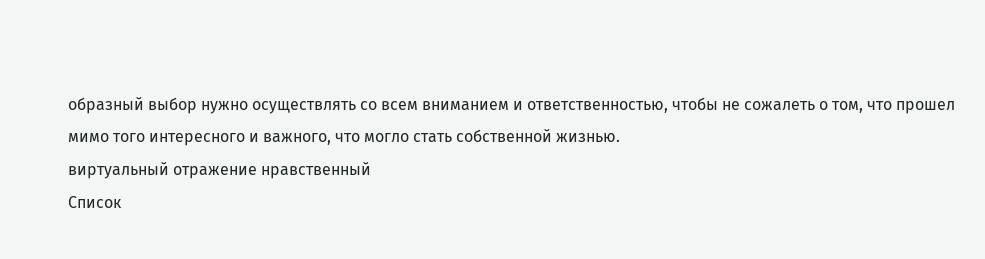образный выбор нужно осуществлять со всем вниманием и ответственностью, чтобы не сожалеть о том, что прошел мимо того интересного и важного, что могло стать собственной жизнью.
виртуальный отражение нравственный
Список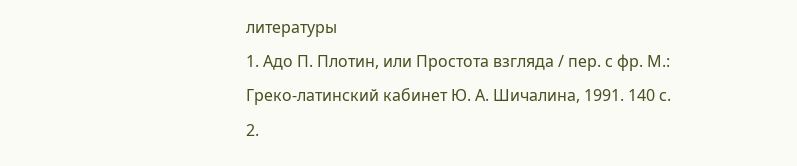литературы
1. Адо П. Плотин, или Простота взгляда / пер. с фр. М.: Греко-латинский кабинет Ю. А. Шичалина, 1991. 140 с.
2.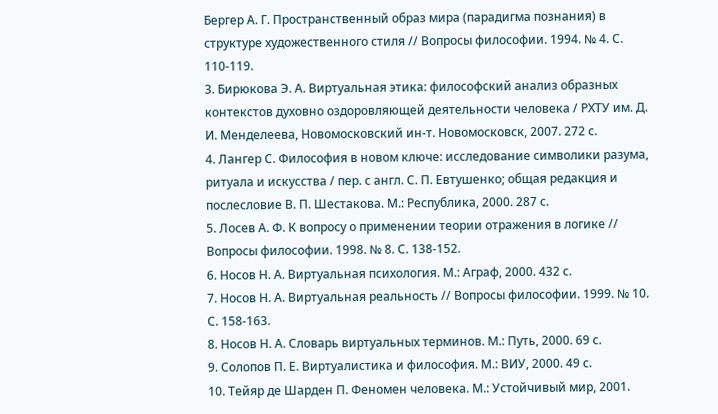Бергер А. Г. Пространственный образ мира (парадигма познания) в структуре художественного стиля // Вопросы философии. 1994. № 4. С. 110-119.
3. Бирюкова Э. А. Виртуальная этика: философский анализ образных контекстов духовно оздоровляющей деятельности человека / РХТУ им. Д. И. Менделеева, Новомосковский ин-т. Новомосковск, 2007. 272 с.
4. Лангер С. Философия в новом ключе: исследование символики разума, ритуала и искусства / пер. с англ. С. П. Евтушенко; общая редакция и послесловие В. П. Шестакова. М.: Республика, 2000. 287 с.
5. Лосев А. Ф. К вопросу о применении теории отражения в логике // Вопросы философии. 1998. № 8. С. 138-152.
6. Носов Н. А. Виртуальная психология. М.: Аграф, 2000. 432 с.
7. Носов Н. А. Виртуальная реальность // Вопросы философии. 1999. № 10. С. 158-163.
8. Носов Н. А. Словарь виртуальных терминов. М.: Путь, 2000. 69 с.
9. Солопов П. Е. Виртуалистика и философия. М.: ВИУ, 2000. 49 с.
10. Тейяр де Шарден П. Феномен человека. М.: Устойчивый мир, 2001.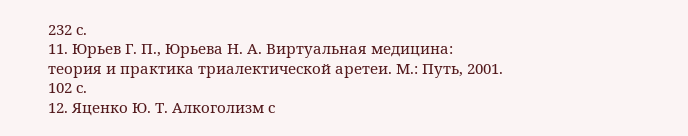232 с.
11. Юрьев Г. П., Юрьева Н. А. Виртуальная медицина: теория и практика триалектической аретеи. М.: Путь, 2001. 102 с.
12. Яценко Ю. Т. Алкоголизм с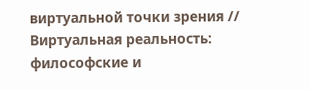виртуальной точки зрения // Виртуальная реальность: философские и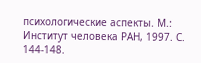психологические аспекты. М.: Институт человека РАН, 1997. С. 144-148.